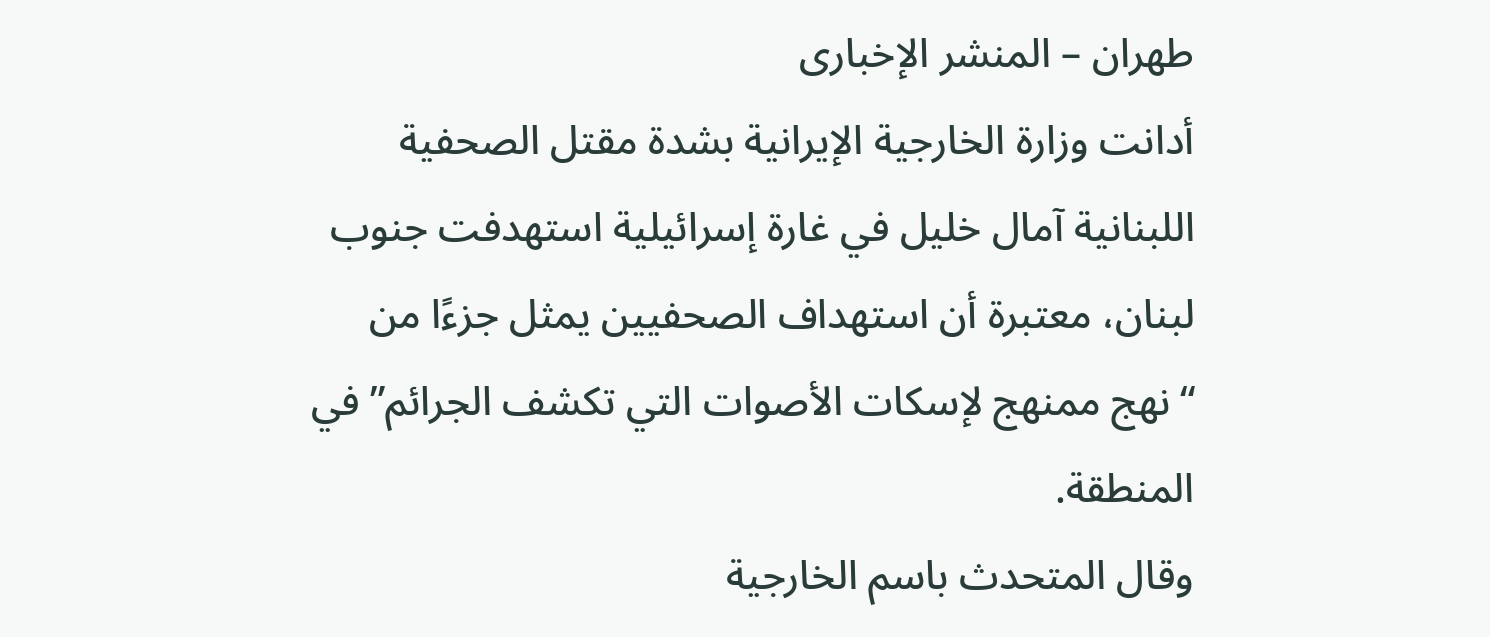طهران – المنشر الإخبارى
أدانت وزارة الخارجية الإيرانية بشدة مقتل الصحفية اللبنانية آمال خليل في غارة إسرائيلية استهدفت جنوب لبنان، معتبرة أن استهداف الصحفيين يمثل جزءًا من “نهج ممنهج لإسكات الأصوات التي تكشف الجرائم” في المنطقة.
وقال المتحدث باسم الخارجية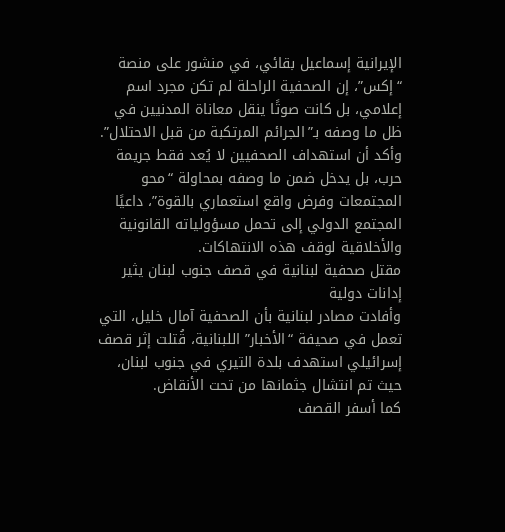الإيرانية إسماعيل بقائي، في منشور على منصة “إكس”، إن الصحفية الراحلة لم تكن مجرد اسم إعلامي، بل كانت صوتًا ينقل معاناة المدنيين في ظل ما وصفه بـ”الجرائم المرتكبة من قبل الاحتلال”.
وأكد أن استهداف الصحفيين لا يُعد فقط جريمة حرب، بل يدخل ضمن ما وصفه بمحاولة “محو المجتمعات وفرض واقع استعماري بالقوة”، داعيًا المجتمع الدولي إلى تحمل مسؤولياته القانونية والأخلاقية لوقف هذه الانتهاكات.
مقتل صحفية لبنانية في قصف جنوب لبنان يثير إدانات دولية
وأفادت مصادر لبنانية بأن الصحفية آمال خليل، التي تعمل في صحيفة “الأخبار” اللبنانية، قُتلت إثر قصف إسرائيلي استهدف بلدة التيري في جنوب لبنان، حيث تم انتشال جثمانها من تحت الأنقاض.
كما أسفر القصف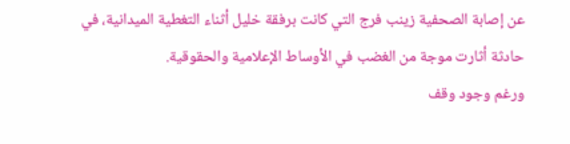عن إصابة الصحفية زينب فرج التي كانت برفقة خليل أثناء التغطية الميدانية، في حادثة أثارت موجة من الغضب في الأوساط الإعلامية والحقوقية.
ورغم وجود وقف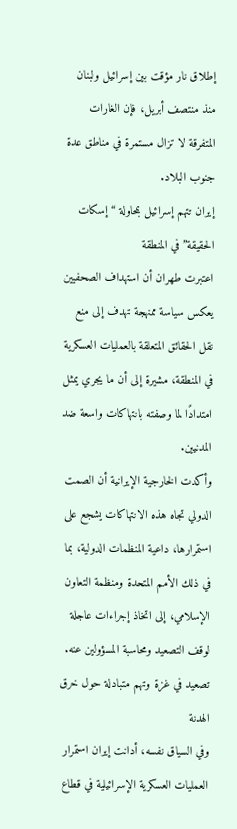إطلاق نار مؤقت بين إسرائيل ولبنان منذ منتصف أبريل، فإن الغارات المتفرقة لا تزال مستمرة في مناطق عدة جنوب البلاد.
إيران تتهم إسرائيل بمحاولة “إسكات الحقيقة” في المنطقة
اعتبرت طهران أن استهداف الصحفيين يعكس سياسة ممنهجة تهدف إلى منع نقل الحقائق المتعلقة بالعمليات العسكرية في المنطقة، مشيرة إلى أن ما يجري يمثل امتدادًا لما وصفته بانتهاكات واسعة ضد المدنيين.
وأكدت الخارجية الإيرانية أن الصمت الدولي تجاه هذه الانتهاكات يشجع على استمرارها، داعية المنظمات الدولية، بما في ذلك الأمم المتحدة ومنظمة التعاون الإسلامي، إلى اتخاذ إجراءات عاجلة لوقف التصعيد ومحاسبة المسؤولين عنه.
تصعيد في غزة وتهم متبادلة حول خرق الهدنة
وفي السياق نفسه، أدانت إيران استمرار العمليات العسكرية الإسرائيلية في قطاع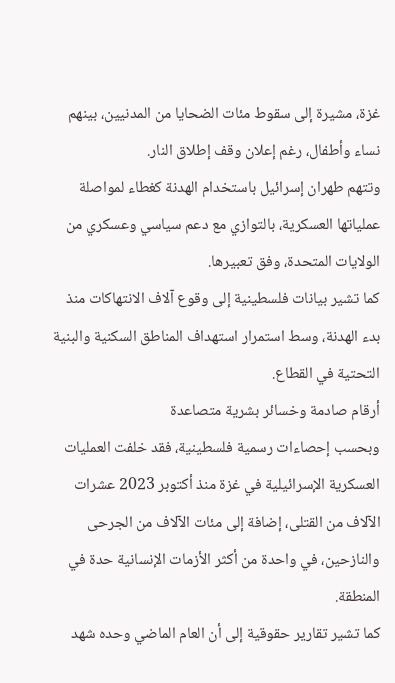غزة، مشيرة إلى سقوط مئات الضحايا من المدنيين، بينهم نساء وأطفال، رغم إعلان وقف إطلاق النار.
وتتهم طهران إسرائيل باستخدام الهدنة كغطاء لمواصلة عملياتها العسكرية، بالتوازي مع دعم سياسي وعسكري من الولايات المتحدة، وفق تعبيرها.
كما تشير بيانات فلسطينية إلى وقوع آلاف الانتهاكات منذ بدء الهدنة، وسط استمرار استهداف المناطق السكنية والبنية التحتية في القطاع.
أرقام صادمة وخسائر بشرية متصاعدة
وبحسب إحصاءات رسمية فلسطينية، فقد خلفت العمليات العسكرية الإسرائيلية في غزة منذ أكتوبر 2023 عشرات الآلاف من القتلى، إضافة إلى مئات الآلاف من الجرحى والنازحين، في واحدة من أكثر الأزمات الإنسانية حدة في المنطقة.
كما تشير تقارير حقوقية إلى أن العام الماضي وحده شهد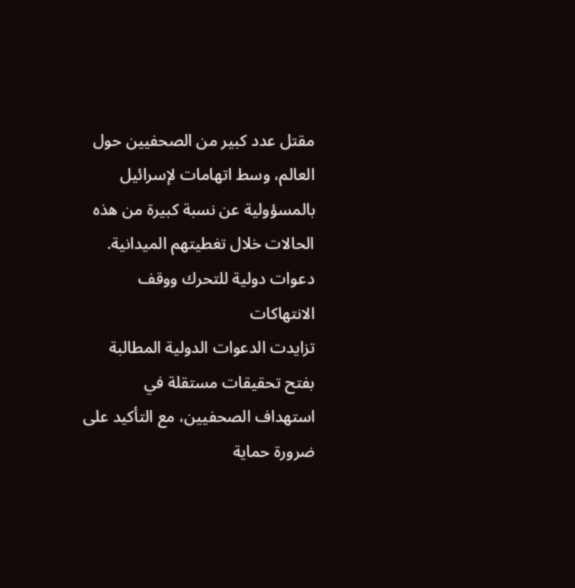مقتل عدد كبير من الصحفيين حول العالم، وسط اتهامات لإسرائيل بالمسؤولية عن نسبة كبيرة من هذه الحالات خلال تغطيتهم الميدانية.
دعوات دولية للتحرك ووقف الانتهاكات
تزايدت الدعوات الدولية المطالبة بفتح تحقيقات مستقلة في استهداف الصحفيين، مع التأكيد على ضرورة حماية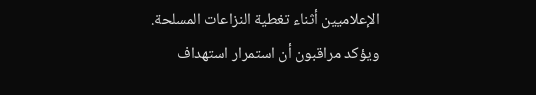الإعلاميين أثناء تغطية النزاعات المسلحة.
ويؤكد مراقبون أن استمرار استهداف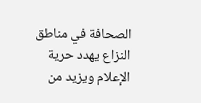الصحافة في مناطق النزاع يهدد حرية الإعلام ويزيد من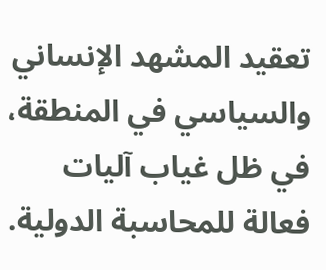تعقيد المشهد الإنساني والسياسي في المنطقة، في ظل غياب آليات فعالة للمحاسبة الدولية.